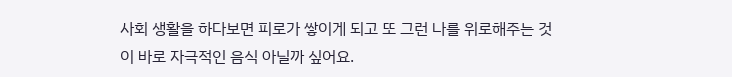사회 생활을 하다보면 피로가 쌓이게 되고 또 그런 나를 위로해주는 것이 바로 자극적인 음식 아닐까 싶어요.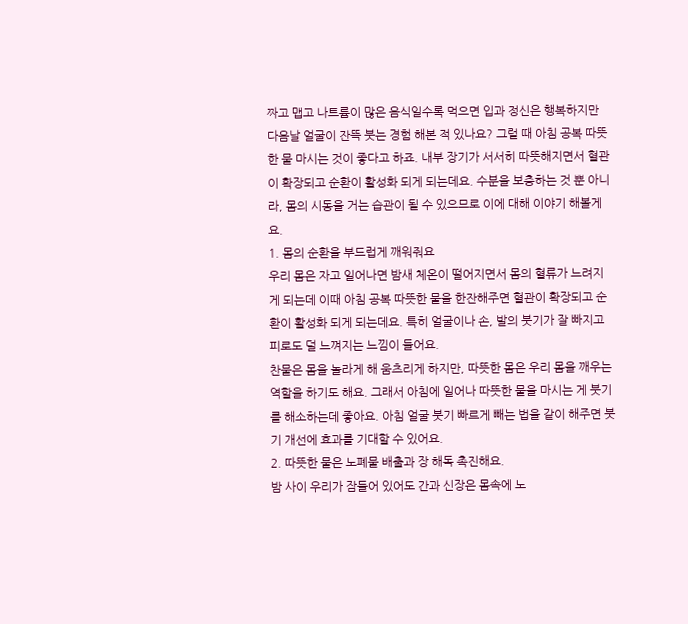짜고 맵고 나트륨이 많은 음식일수록 먹으면 입과 정신은 행복하지만 다음날 얼굴이 잔뜩 붓는 경험 해본 적 있나요? 그럴 때 아침 공복 따뜻한 물 마시는 것이 좋다고 하죠. 내부 장기가 서서히 따뜻해지면서 혈관이 확장되고 순환이 활성화 되게 되는데요. 수분을 보충하는 것 뿐 아니라, 몸의 시동을 거는 습관이 될 수 있으므로 이에 대해 이야기 해볼게요.
1. 몸의 순환을 부드럽게 깨워줘요
우리 몸은 자고 일어나면 밤새 체온이 떨어지면서 몸의 혈류가 느려지게 되는데 이때 아침 공복 따뜻한 물을 한잔해주면 혈관이 확장되고 순환이 활성화 되게 되는데요. 특히 얼굴이나 손, 발의 붓기가 잘 빠지고 피로도 덜 느껴지는 느낌이 들어요.
찬물은 몸을 놀라게 해 움츠리게 하지만, 따뜻한 몸은 우리 몸을 깨우는 역할을 하기도 해요. 그래서 아침에 일어나 따뜻한 물을 마시는 게 붓기를 해소하는데 좋아요. 아침 얼굴 붓기 빠르게 빼는 법을 같이 해주면 붓기 개선에 효과를 기대할 수 있어요.
2. 따뜻한 물은 노폐물 배출과 장 해독 촉진해요.
밤 사이 우리가 잠들어 있어도 간과 신장은 몸속에 노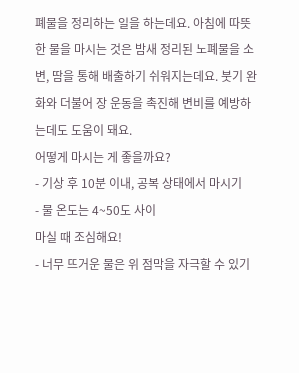폐물을 정리하는 일을 하는데요. 아침에 따뜻한 물을 마시는 것은 밤새 정리된 노폐물을 소변, 땀을 통해 배출하기 쉬워지는데요. 붓기 완화와 더불어 장 운동을 촉진해 변비를 예방하는데도 도움이 돼요.
어떻게 마시는 게 좋을까요?
- 기상 후 10분 이내, 공복 상태에서 마시기
- 물 온도는 4~50도 사이
마실 때 조심해요!
- 너무 뜨거운 물은 위 점막을 자극할 수 있기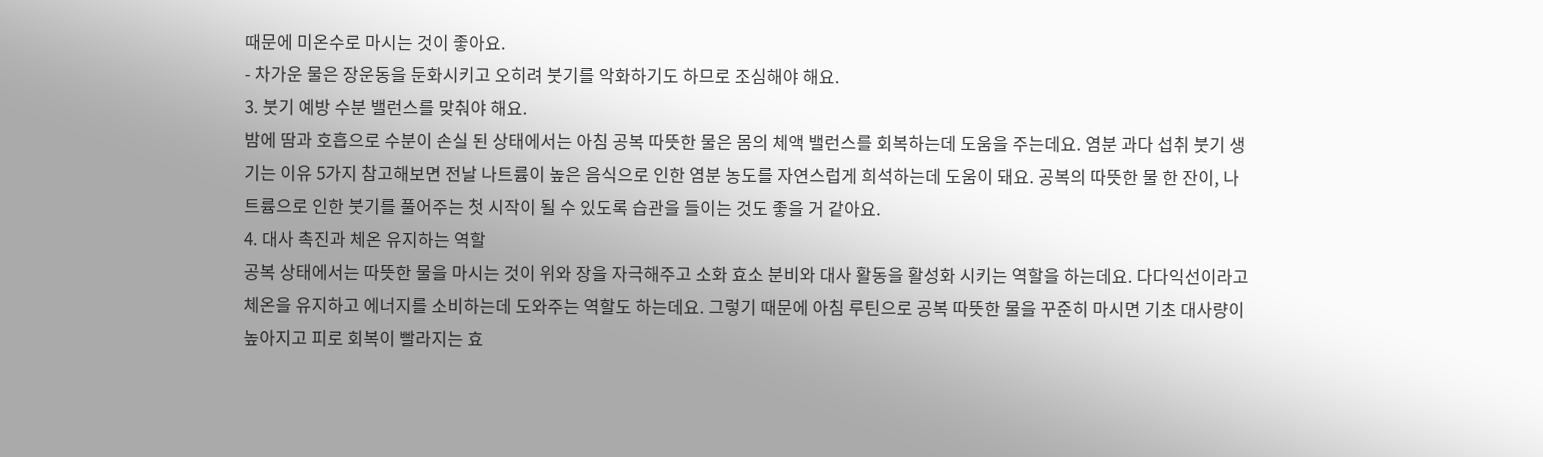때문에 미온수로 마시는 것이 좋아요.
- 차가운 물은 장운동을 둔화시키고 오히려 붓기를 악화하기도 하므로 조심해야 해요.
3. 붓기 예방 수분 밸런스를 맞춰야 해요.
밤에 땀과 호흡으로 수분이 손실 된 상태에서는 아침 공복 따뜻한 물은 몸의 체액 밸런스를 회복하는데 도움을 주는데요. 염분 과다 섭취 붓기 생기는 이유 5가지 참고해보면 전날 나트륨이 높은 음식으로 인한 염분 농도를 자연스럽게 희석하는데 도움이 돼요. 공복의 따뜻한 물 한 잔이, 나트륨으로 인한 붓기를 풀어주는 첫 시작이 될 수 있도록 습관을 들이는 것도 좋을 거 같아요.
4. 대사 촉진과 체온 유지하는 역할
공복 상태에서는 따뜻한 물을 마시는 것이 위와 장을 자극해주고 소화 효소 분비와 대사 활동을 활성화 시키는 역할을 하는데요. 다다익선이라고 체온을 유지하고 에너지를 소비하는데 도와주는 역할도 하는데요. 그렇기 때문에 아침 루틴으로 공복 따뜻한 물을 꾸준히 마시면 기초 대사량이 높아지고 피로 회복이 빨라지는 효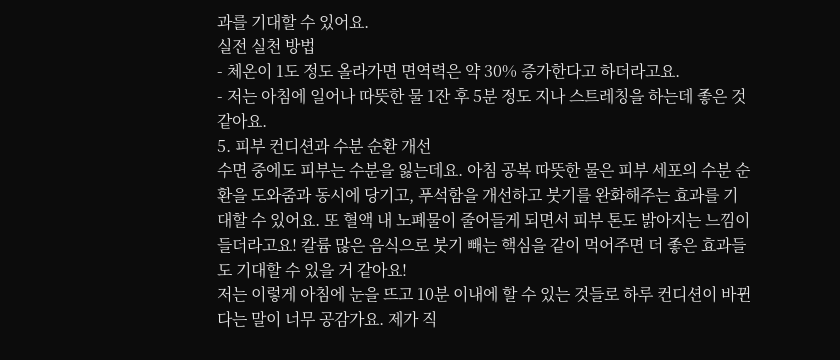과를 기대할 수 있어요.
실전 실천 방법
- 체온이 1도 정도 올라가면 면역력은 약 30% 증가한다고 하더라고요.
- 저는 아침에 일어나 따뜻한 물 1잔 후 5분 정도 지나 스트레칭을 하는데 좋은 것 같아요.
5. 피부 컨디션과 수분 순환 개선
수면 중에도 피부는 수분을 잃는데요. 아침 공복 따뜻한 물은 피부 세포의 수분 순환을 도와줌과 동시에 당기고, 푸석함을 개선하고 붓기를 완화해주는 효과를 기대할 수 있어요. 또 혈액 내 노폐물이 줄어들게 되면서 피부 톤도 밝아지는 느낌이 들더라고요! 칼륨 많은 음식으로 붓기 빼는 핵심을 같이 먹어주면 더 좋은 효과들도 기대할 수 있을 거 같아요!
저는 이렇게 아침에 눈을 뜨고 10분 이내에 할 수 있는 것들로 하루 컨디션이 바뀐다는 말이 너무 공감가요. 제가 직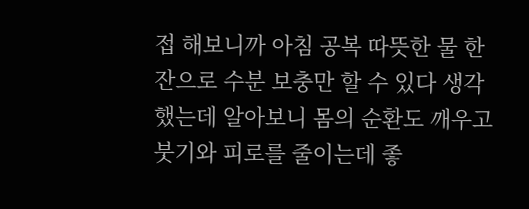접 해보니까 아침 공복 따뜻한 물 한 잔으로 수분 보충만 할 수 있다 생각했는데 알아보니 몸의 순환도 깨우고 붓기와 피로를 줄이는데 좋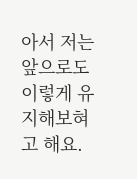아서 저는 앞으로도 이렇게 유지해보혀고 해요.